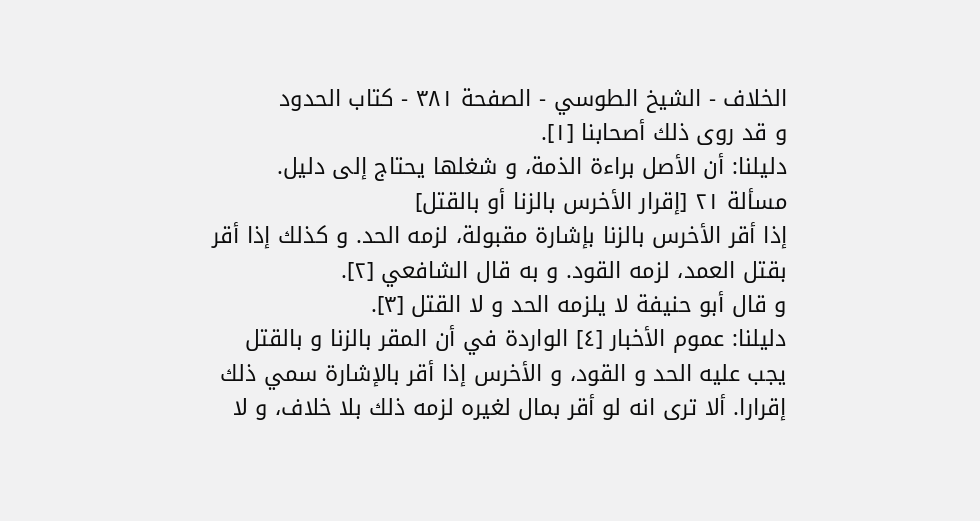الخلاف - الشيخ الطوسي - الصفحة ٣٨١ - كتاب الحدود
و قد روى ذلك أصحابنا [١].
دليلنا: أن الأصل براءة الذمة، و شغلها يحتاج إلى دليل.
مسألة ٢١ [إقرار الأخرس بالزنا أو بالقتل]
إذا أقر الأخرس بالزنا بإشارة مقبولة، لزمه الحد. و كذلك إذا أقر بقتل العمد، لزمه القود. و به قال الشافعي [٢].
و قال أبو حنيفة لا يلزمه الحد و لا القتل [٣].
دليلنا: عموم الأخبار [٤] الواردة في أن المقر بالزنا و بالقتل يجب عليه الحد و القود، و الأخرس إذا أقر بالإشارة سمي ذلك إقرارا. ألا ترى انه لو أقر بمال لغيره لزمه ذلك بلا خلاف، و لا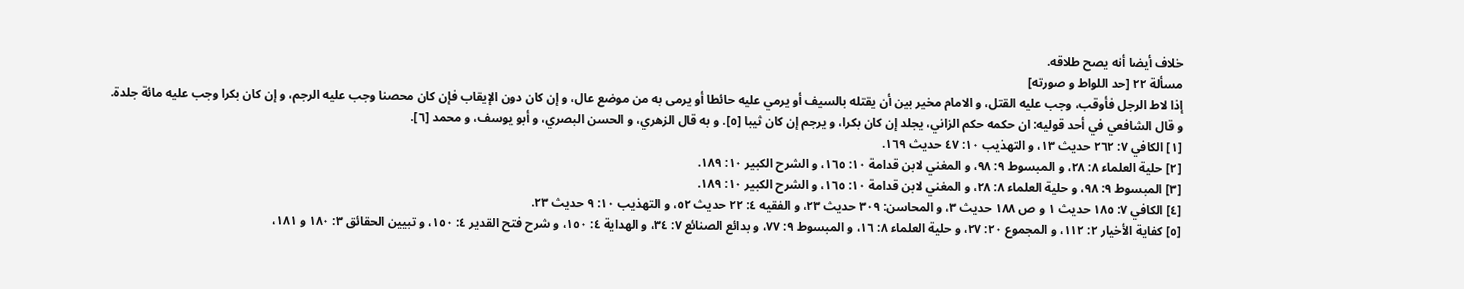خلاف أيضا أنه يصح طلاقه.
مسألة ٢٢ [حد اللواط و صورته]
إذا لاط الرجل فأوقب، وجب عليه القتل، و الامام مخير بين أن يقتله بالسيف أو يرمي عليه حائطا أو يرمى به من موضع عال، و إن كان دون الإيقاب فإن كان محصنا وجب عليه الرجم، و إن كان بكرا وجب عليه مائة جلدة.
و قال الشافعي في أحد قوليه: ان حكمه حكم الزاني، يجلد إن كان بكرا، و يرجم إن كان ثيبا [٥]. و به قال الزهري، و الحسن البصري، و أبو يوسف، و محمد [٦].
[١] الكافي ٧: ٢٦٢ حديث ١٣، و التهذيب ١٠: ٤٧ حديث ١٦٩.
[٢] حلية العلماء ٨: ٢٨، و المبسوط ٩: ٩٨، و المغني لابن قدامة ١٠: ١٦٥، و الشرح الكبير ١٠: ١٨٩.
[٣] المبسوط ٩: ٩٨، و حلية العلماء ٨: ٢٨، و المغني لابن قدامة ١٠: ١٦٥، و الشرح الكبير ١٠: ١٨٩.
[٤] الكافي ٧: ١٨٥ حديث ١ و ص ١٨٨ حديث ٣، و المحاسن: ٣٠٩ حديث ٢٣، و الفقيه ٤: ٢٢ حديث ٥٢، و التهذيب ١٠: ٩ حديث ٢٣.
[٥] كفاية الأخيار ٢: ١١٢، و المجموع ٢٠: ٢٧، و حلية العلماء ٨: ١٦، و المبسوط ٩: ٧٧، و بدائع الصنائع ٧: ٣٤، و الهداية ٤: ١٥٠، و شرح فتح القدير ٤: ١٥٠، و تبيين الحقائق ٣: ١٨٠ و ١٨١،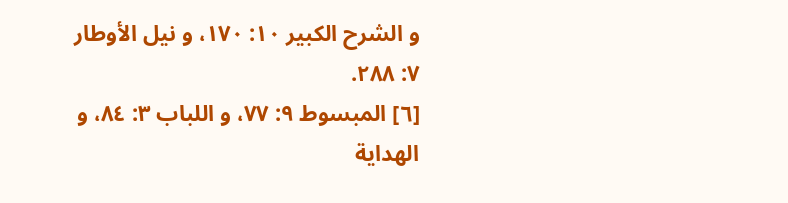و الشرح الكبير ١٠: ١٧٠، و نيل الأوطار ٧: ٢٨٨.
[٦] المبسوط ٩: ٧٧، و اللباب ٣: ٨٤، و الهداية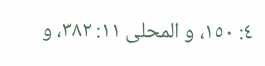٤: ١٥٠، و المحلى ١١: ٣٨٢، و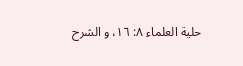حلية العلماء ٨: ١٦، و الشرح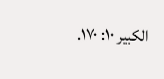الكبير ١٠: ١٧٠.